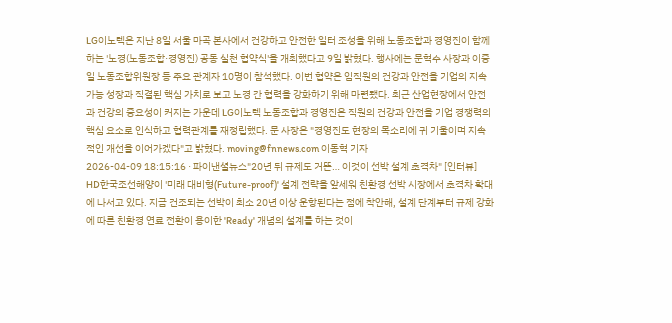LG이노텍은 지난 8일 서울 마곡 본사에서 건강하고 안전한 일터 조성을 위해 노동조합과 경영진이 함께하는 '노경(노동조합·경영진) 공동 실천 협약식'을 개최했다고 9일 밝혔다. 행사에는 문혁수 사장과 이중일 노동조합위원장 등 주요 관계자 10명이 참석했다. 이번 협약은 임직원의 건강과 안전을 기업의 지속가능 성장과 직결된 핵심 가치로 보고 노경 간 협력을 강화하기 위해 마련됐다. 최근 산업현장에서 안전과 건강의 중요성이 커지는 가운데 LG이노텍 노동조합과 경영진은 직원의 건강과 안전을 기업 경쟁력의 핵심 요소로 인식하고 협력관계를 재정립했다. 문 사장은 "경영진도 현장의 목소리에 귀 기울이며 지속적인 개선을 이어가겠다"고 밝혔다. moving@fnnews.com 이동혁 기자
2026-04-09 18:15:16 · 파이낸셜뉴스"20년 뒤 규제도 거뜬… 이것이 선박 설계 초격차" [인터뷰]
HD한국조선해양이 '미래 대비형(Future-proof)' 설계 전략을 앞세워 친환경 선박 시장에서 초격차 확대에 나서고 있다. 지금 건조되는 선박이 최소 20년 이상 운항된다는 점에 착안해, 설계 단계부터 규제 강화에 따른 친환경 연료 전환이 용이한 'Ready' 개념의 설계를 하는 것이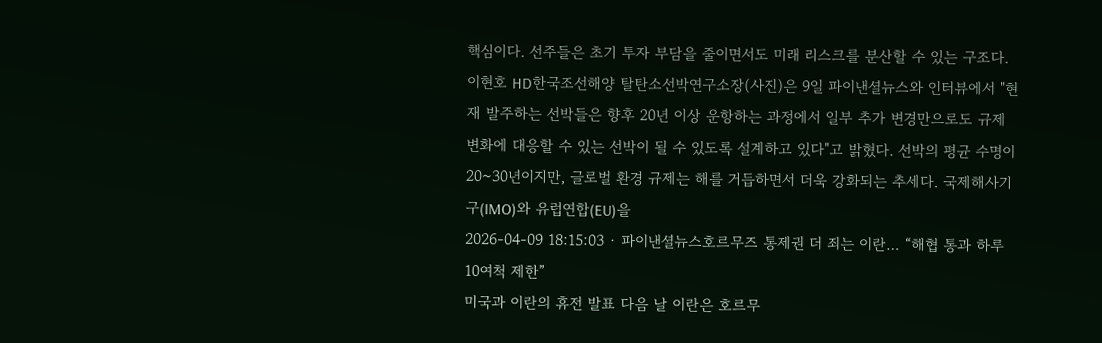핵심이다. 선주들은 초기 투자 부담을 줄이면서도 미래 리스크를 분산할 수 있는 구조다. 이현호 HD한국조선해양 탈탄소선박연구소장(사진)은 9일 파이낸셜뉴스와 인터뷰에서 "현재 발주하는 선박들은 향후 20년 이상 운항하는 과정에서 일부 추가 변경만으로도 규제 변화에 대응할 수 있는 선박이 될 수 있도록 설계하고 있다"고 밝혔다. 선박의 평균 수명이 20~30년이지만, 글로벌 환경 규제는 해를 거듭하면서 더욱 강화되는 추세다. 국제해사기구(IMO)와 유럽연합(EU)을
2026-04-09 18:15:03 · 파이낸셜뉴스호르무즈 통제권 더 죄는 이란… “해협 통과 하루 10여척 제한”
미국과 이란의 휴전 발표 다음 날 이란은 호르무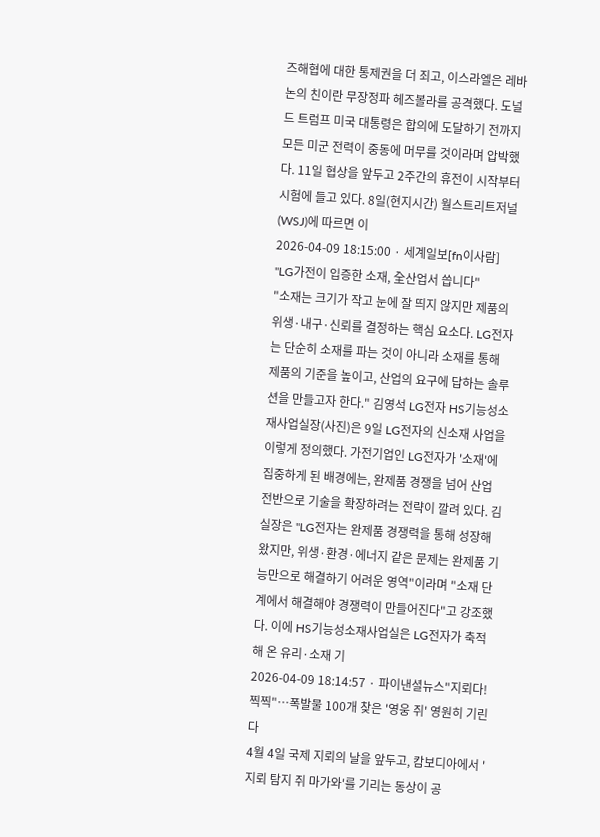즈해협에 대한 통제권을 더 죄고, 이스라엘은 레바논의 친이란 무장정파 헤즈볼라를 공격했다. 도널드 트럼프 미국 대통령은 합의에 도달하기 전까지 모든 미군 전력이 중동에 머무를 것이라며 압박했다. 11일 협상을 앞두고 2주간의 휴전이 시작부터 시험에 들고 있다. 8일(현지시간) 월스트리트저널(WSJ)에 따르면 이
2026-04-09 18:15:00 · 세계일보[fn이사람] "LG가전이 입증한 소재, 全산업서 씁니다"
"소재는 크기가 작고 눈에 잘 띄지 않지만 제품의 위생·내구·신뢰를 결정하는 핵심 요소다. LG전자는 단순히 소재를 파는 것이 아니라 소재를 통해 제품의 기준을 높이고, 산업의 요구에 답하는 솔루션을 만들고자 한다." 김영석 LG전자 HS기능성소재사업실장(사진)은 9일 LG전자의 신소재 사업을 이렇게 정의했다. 가전기업인 LG전자가 '소재'에 집중하게 된 배경에는, 완제품 경쟁을 넘어 산업 전반으로 기술을 확장하려는 전략이 깔려 있다. 김 실장은 "LG전자는 완제품 경쟁력을 통해 성장해 왔지만, 위생·환경·에너지 같은 문제는 완제품 기능만으로 해결하기 어려운 영역"이라며 "소재 단계에서 해결해야 경쟁력이 만들어진다"고 강조했다. 이에 HS기능성소재사업실은 LG전자가 축적해 온 유리·소재 기
2026-04-09 18:14:57 · 파이낸셜뉴스"지뢰다! 찍찍"…폭발물 100개 찾은 '영웅 쥐' 영원히 기린다
4월 4일 국제 지뢰의 날을 앞두고, 캄보디아에서 '지뢰 탐지 쥐 마가와'를 기리는 동상이 공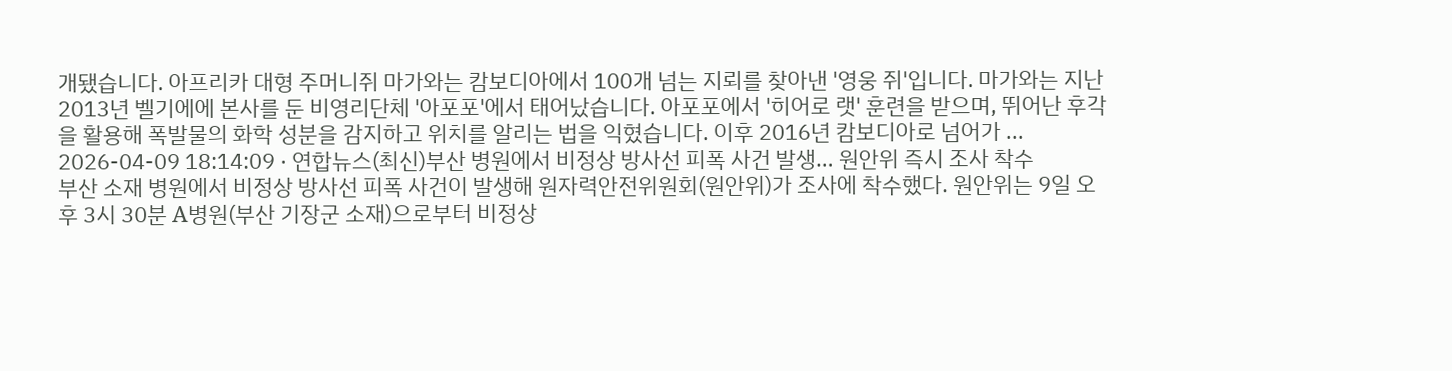개됐습니다. 아프리카 대형 주머니쥐 마가와는 캄보디아에서 100개 넘는 지뢰를 찾아낸 '영웅 쥐'입니다. 마가와는 지난 2013년 벨기에에 본사를 둔 비영리단체 '아포포'에서 태어났습니다. 아포포에서 '히어로 랫' 훈련을 받으며, 뛰어난 후각을 활용해 폭발물의 화학 성분을 감지하고 위치를 알리는 법을 익혔습니다. 이후 2016년 캄보디아로 넘어가 ...
2026-04-09 18:14:09 · 연합뉴스(최신)부산 병원에서 비정상 방사선 피폭 사건 발생… 원안위 즉시 조사 착수
부산 소재 병원에서 비정상 방사선 피폭 사건이 발생해 원자력안전위원회(원안위)가 조사에 착수했다. 원안위는 9일 오후 3시 30분 A병원(부산 기장군 소재)으로부터 비정상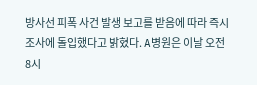방사선 피폭 사건 발생 보고를 받음에 따라 즉시 조사에 돌입했다고 밝혔다. A병원은 이날 오전 8시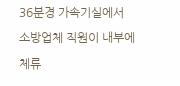36분경 가속기실에서 소방업체 직원이 내부에 체류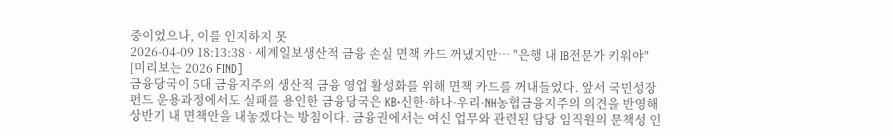중이었으나, 이를 인지하지 못
2026-04-09 18:13:38 · 세계일보생산적 금융 손실 면책 카드 꺼냈지만… "은행 내 IB전문가 키워야" [미리보는 2026 FIND]
금융당국이 5대 금융지주의 생산적 금융 영업 활성화를 위해 면책 카드를 꺼내들었다. 앞서 국민성장펀드 운용과정에서도 실패를 용인한 금융당국은 KB·신한·하나·우리·NH농협금융지주의 의견을 반영해 상반기 내 면책안을 내놓겠다는 방침이다. 금융권에서는 여신 업무와 관련된 담당 임직원의 문책성 인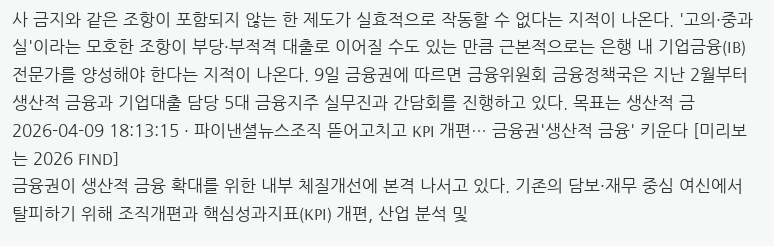사 금지와 같은 조항이 포함되지 않는 한 제도가 실효적으로 작동할 수 없다는 지적이 나온다. '고의·중과실'이라는 모호한 조항이 부당·부적격 대출로 이어질 수도 있는 만큼 근본적으로는 은행 내 기업금융(IB) 전문가를 양성해야 한다는 지적이 나온다. 9일 금융권에 따르면 금융위원회 금융정책국은 지난 2월부터 생산적 금융과 기업대출 담당 5대 금융지주 실무진과 간담회를 진행하고 있다. 목표는 생산적 금
2026-04-09 18:13:15 · 파이낸셜뉴스조직 뜯어고치고 KPI 개편… 금융권'생산적 금융' 키운다 [미리보는 2026 FIND]
금융권이 생산적 금융 확대를 위한 내부 체질개선에 본격 나서고 있다. 기존의 담보·재무 중심 여신에서 탈피하기 위해 조직개편과 핵심성과지표(KPI) 개편, 산업 분석 및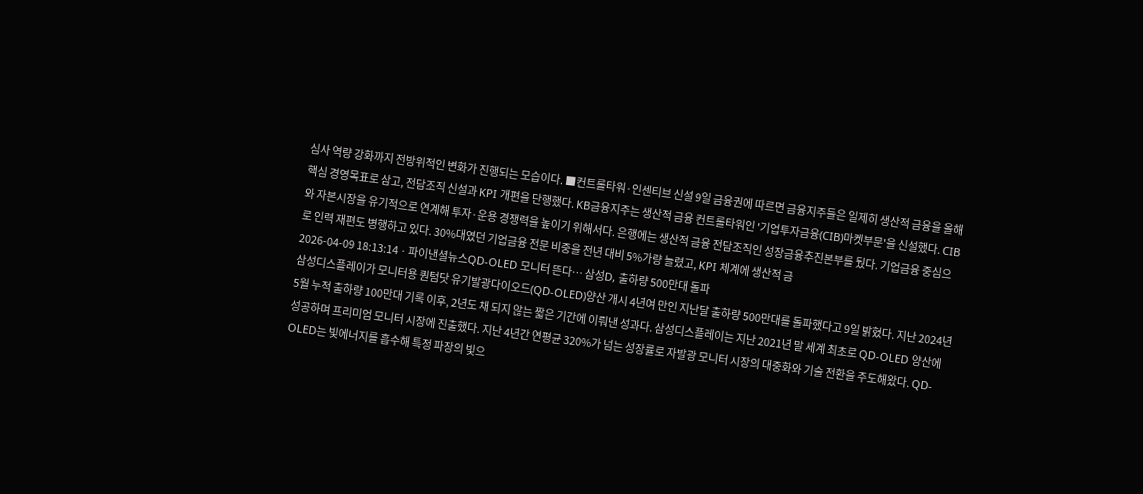심사 역량 강화까지 전방위적인 변화가 진행되는 모습이다. ■컨트롤타워·인센티브 신설 9일 금융권에 따르면 금융지주들은 일제히 생산적 금융을 올해 핵심 경영목표로 삼고, 전담조직 신설과 KPI 개편을 단행했다. KB금융지주는 생산적 금융 컨트롤타워인 '기업투자금융(CIB)마켓부문'을 신설했다. CIB와 자본시장을 유기적으로 연계해 투자·운용 경쟁력을 높이기 위해서다. 은행에는 생산적 금융 전담조직인 성장금융추진본부를 뒀다. 기업금융 중심으로 인력 재편도 병행하고 있다. 30%대였던 기업금융 전문 비중을 전년 대비 5%가량 늘렸고, KPI 체계에 생산적 금
2026-04-09 18:13:14 · 파이낸셜뉴스QD-OLED 모니터 뜬다… 삼성D, 출하량 500만대 돌파
삼성디스플레이가 모니터용 퀀텀닷 유기발광다이오드(QD-OLED)양산 개시 4년여 만인 지난달 출하량 500만대를 돌파했다고 9일 밝혔다. 지난 2024년 5월 누적 출하량 100만대 기록 이후, 2년도 채 되지 않는 짧은 기간에 이뤄낸 성과다. 삼성디스플레이는 지난 2021년 말 세계 최초로 QD-OLED 양산에 성공하며 프리미엄 모니터 시장에 진출했다. 지난 4년간 연평균 320%가 넘는 성장률로 자발광 모니터 시장의 대중화와 기술 전환을 주도해왔다. QD-OLED는 빛에너지를 흡수해 특정 파장의 빛으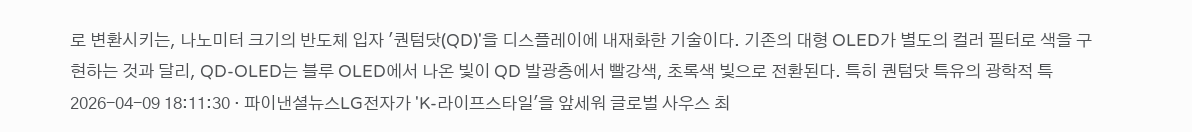로 변환시키는, 나노미터 크기의 반도체 입자 '퀀텀닷(QD)'을 디스플레이에 내재화한 기술이다. 기존의 대형 OLED가 별도의 컬러 필터로 색을 구현하는 것과 달리, QD-OLED는 블루 OLED에서 나온 빛이 QD 발광층에서 빨강색, 초록색 빛으로 전환된다. 특히 퀀텀닷 특유의 광학적 특
2026-04-09 18:11:30 · 파이낸셜뉴스LG전자가 'K-라이프스타일'을 앞세워 글로벌 사우스 최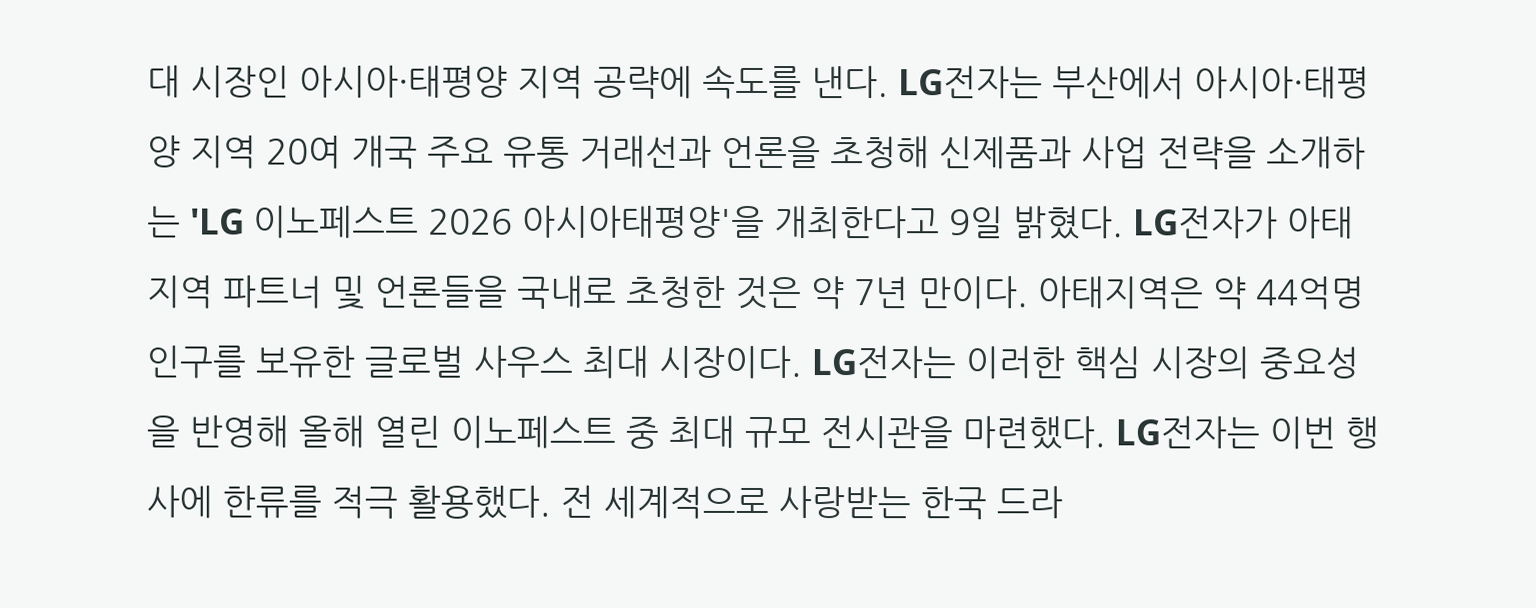대 시장인 아시아·태평양 지역 공략에 속도를 낸다. LG전자는 부산에서 아시아·태평양 지역 20여 개국 주요 유통 거래선과 언론을 초청해 신제품과 사업 전략을 소개하는 'LG 이노페스트 2026 아시아태평양'을 개최한다고 9일 밝혔다. LG전자가 아태지역 파트너 및 언론들을 국내로 초청한 것은 약 7년 만이다. 아태지역은 약 44억명인구를 보유한 글로벌 사우스 최대 시장이다. LG전자는 이러한 핵심 시장의 중요성을 반영해 올해 열린 이노페스트 중 최대 규모 전시관을 마련했다. LG전자는 이번 행사에 한류를 적극 활용했다. 전 세계적으로 사랑받는 한국 드라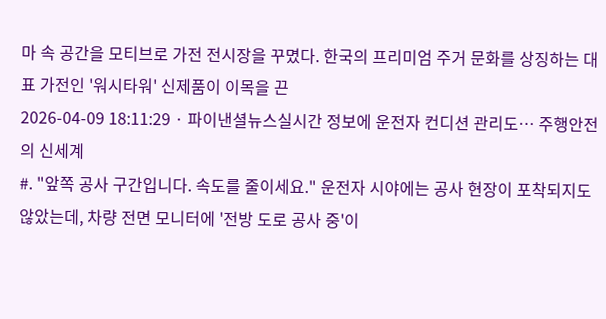마 속 공간을 모티브로 가전 전시장을 꾸몄다. 한국의 프리미엄 주거 문화를 상징하는 대표 가전인 '워시타워' 신제품이 이목을 끈
2026-04-09 18:11:29 · 파이낸셜뉴스실시간 정보에 운전자 컨디션 관리도… 주행안전의 신세계
#. "앞쪽 공사 구간입니다. 속도를 줄이세요." 운전자 시야에는 공사 현장이 포착되지도 않았는데, 차량 전면 모니터에 '전방 도로 공사 중'이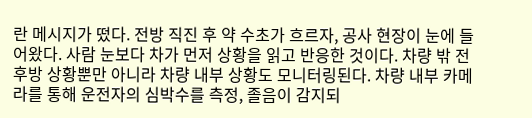란 메시지가 떴다. 전방 직진 후 약 수초가 흐르자, 공사 현장이 눈에 들어왔다. 사람 눈보다 차가 먼저 상황을 읽고 반응한 것이다. 차량 밖 전후방 상황뿐만 아니라 차량 내부 상황도 모니터링된다. 차량 내부 카메라를 통해 운전자의 심박수를 측정, 졸음이 감지되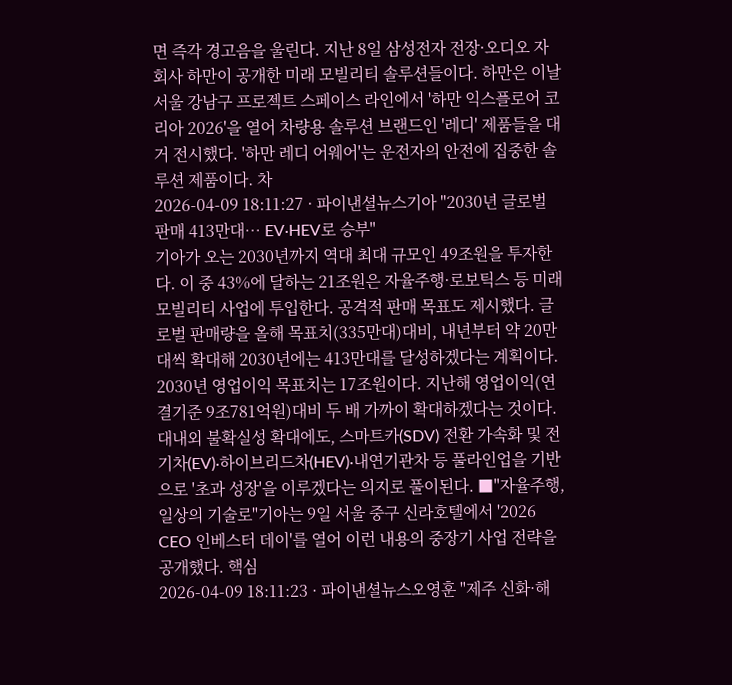면 즉각 경고음을 울린다. 지난 8일 삼성전자 전장·오디오 자회사 하만이 공개한 미래 모빌리티 솔루션들이다. 하만은 이날 서울 강남구 프로젝트 스페이스 라인에서 '하만 익스플로어 코리아 2026'을 열어 차량용 솔루션 브랜드인 '레디' 제품들을 대거 전시했다. '하만 레디 어웨어'는 운전자의 안전에 집중한 솔루션 제품이다. 차
2026-04-09 18:11:27 · 파이낸셜뉴스기아 "2030년 글로벌 판매 413만대… EV·HEV로 승부"
기아가 오는 2030년까지 역대 최대 규모인 49조원을 투자한다. 이 중 43%에 달하는 21조원은 자율주행·로보틱스 등 미래 모빌리티 사업에 투입한다. 공격적 판매 목표도 제시했다. 글로벌 판매량을 올해 목표치(335만대)대비, 내년부터 약 20만대씩 확대해 2030년에는 413만대를 달성하겠다는 계획이다. 2030년 영업이익 목표치는 17조원이다. 지난해 영업이익(연결기준 9조781억원)대비 두 배 가까이 확대하겠다는 것이다. 대내외 불확실성 확대에도, 스마트카(SDV) 전환 가속화 및 전기차(EV)·하이브리드차(HEV)·내연기관차 등 풀라인업을 기반으로 '초과 성장'을 이루겠다는 의지로 풀이된다. ■"자율주행, 일상의 기술로"기아는 9일 서울 중구 신라호텔에서 '2026 CEO 인베스터 데이'를 열어 이런 내용의 중장기 사업 전략을 공개했다. 핵심
2026-04-09 18:11:23 · 파이낸셜뉴스오영훈 "제주 신화·해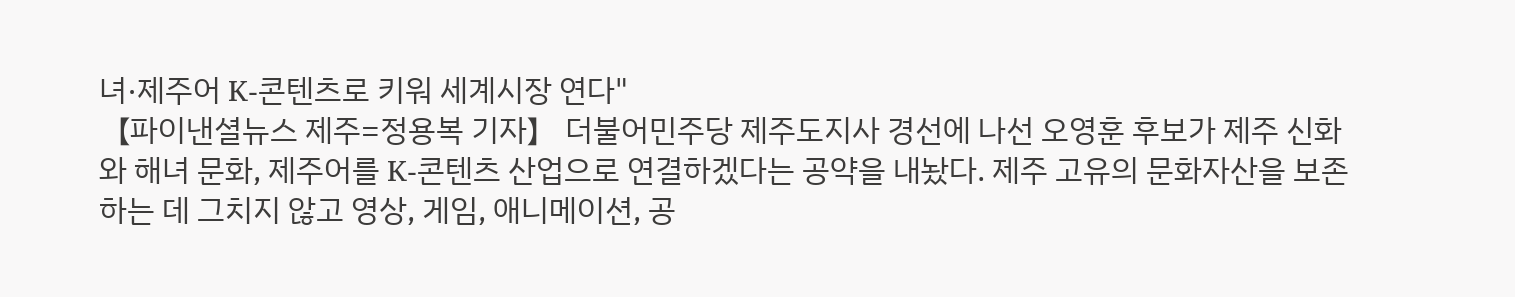녀·제주어 K-콘텐츠로 키워 세계시장 연다"
【파이낸셜뉴스 제주=정용복 기자】 더불어민주당 제주도지사 경선에 나선 오영훈 후보가 제주 신화와 해녀 문화, 제주어를 K-콘텐츠 산업으로 연결하겠다는 공약을 내놨다. 제주 고유의 문화자산을 보존하는 데 그치지 않고 영상, 게임, 애니메이션, 공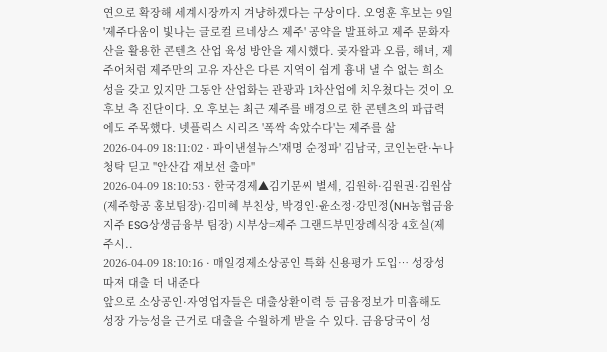연으로 확장해 세계시장까지 겨냥하겠다는 구상이다. 오영훈 후보는 9일 '제주다움이 빛나는 글로컬 르네상스 제주' 공약을 발표하고 제주 문화자산을 활용한 콘텐츠 산업 육성 방안을 제시했다. 곶자왈과 오름, 해녀, 제주어처럼 제주만의 고유 자산은 다른 지역이 쉽게 흉내 낼 수 없는 희소성을 갖고 있지만 그동안 산업화는 관광과 1차산업에 치우쳤다는 것이 오 후보 측 진단이다. 오 후보는 최근 제주를 배경으로 한 콘텐츠의 파급력에도 주목했다. 넷플릭스 시리즈 '폭싹 속았수다'는 제주를 삶
2026-04-09 18:11:02 · 파이낸셜뉴스'재명 순정파' 김남국, 코인논란·누나청탁 딛고 "안산갑 재보선 출마"
2026-04-09 18:10:53 · 한국경제▲김기문씨 별세, 김원하·김원권·김원삼(제주항공 홍보팀장)·김미혜 부친상, 박경인·윤소정·강민정(NH농협금융지주 ESG상생금융부 팀장) 시부상=제주 그랜드부민장례식장 4호실(제주시..
2026-04-09 18:10:16 · 매일경제소상공인 특화 신용평가 도입… 성장성 따져 대출 더 내준다
앞으로 소상공인·자영업자들은 대출상환이력 등 금융정보가 미흡해도 성장 가능성을 근거로 대출을 수월하게 받을 수 있다. 금융당국이 성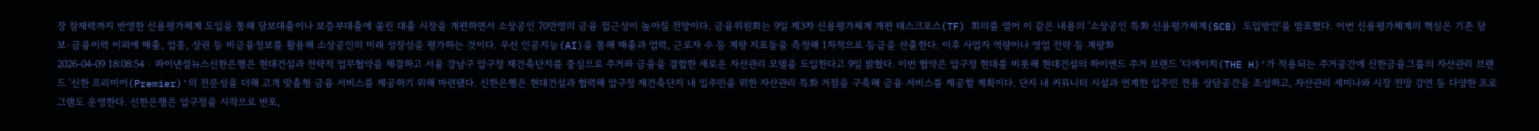장 잠재력까지 반영한 신용평가체계 도입을 통해 담보대출이나 보증부대출에 쏠린 대출 시장을 개편하면서 소상공인 70만명의 금융 접근성이 높아질 전망이다. 금융위원회는 9일 제3차 신용평가체계 개편 태스크포스(TF) 회의를 열어 이 같은 내용의 '소상공인 특화 신용평가체계(SCB) 도입방안'을 발표했다. 이번 신용평가체계의 핵심은 기존 담보·금융이력 이외에 매출, 업종, 상권 등 비금융정보를 활용해 소상공인의 미래 성장성을 평가하는 것이다. 우선 인공지능(AI)을 통해 매출과 업력, 근로자 수 등 계량 지표들을 측정해 1차적으로 등급을 산출한다. 이후 사업자 역량이나 영업 전략 등 계량화
2026-04-09 18:08:54 · 파이낸셜뉴스신한은행은 현대건설과 전략적 업무협약을 체결하고 서울 강남구 압구정 재건축단지를 중심으로 주거와 금융을 결합한 새로운 자산관리 모델을 도입한다고 9일 밝혔다. 이번 협약은 압구정 현대를 비롯해 현대건설의 하이엔드 주거 브랜드 '디에이치(THE H)'가 적용되는 주거공간에 신한금융그룹의 자산관리 브랜드 '신한 프리미어(Premier)'의 전문성을 더해 고객 맞춤형 금융 서비스를 제공하기 위해 마련됐다. 신한은행은 현대건설과 협력해 압구정 재건축단지 내 입주민을 위한 자산관리 특화 거점을 구축해 금융 서비스를 제공할 계획이다. 단지 내 커뮤니티 시설과 연계한 입주민 전용 상담공간을 조성하고, 자산관리 세미나와 시장 전망 강연 등 다양한 프로그램도 운영한다. 신한은행은 압구정을 시작으로 반포,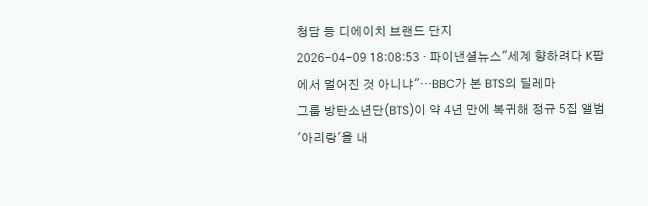청담 등 디에이치 브랜드 단지
2026-04-09 18:08:53 · 파이낸셜뉴스"세계 향하려다 K팝에서 멀어진 것 아니냐"…BBC가 본 BTS의 딜레마
그룹 방탄소년단(BTS)이 약 4년 만에 복귀해 정규 5집 앨범 '아리랑'을 내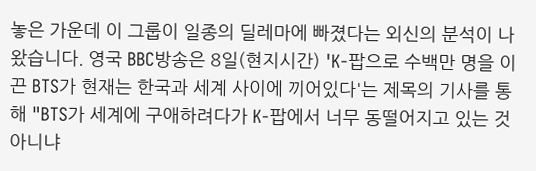놓은 가운데 이 그룹이 일종의 딜레마에 빠졌다는 외신의 분석이 나왔습니다. 영국 BBC방송은 8일(현지시간) 'K-팝으로 수백만 명을 이끈 BTS가 현재는 한국과 세계 사이에 끼어있다'는 제목의 기사를 통해 "BTS가 세계에 구애하려다가 K-팝에서 너무 동떨어지고 있는 것 아니냐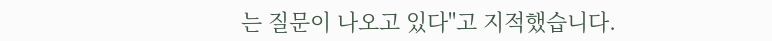는 질문이 나오고 있다"고 지적했습니다.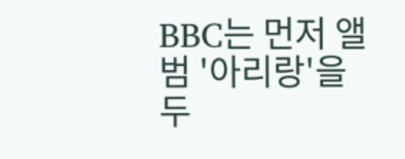BBC는 먼저 앨범 '아리랑'을 두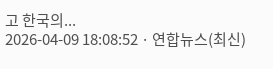고 한국의...
2026-04-09 18:08:52 · 연합뉴스(최신)